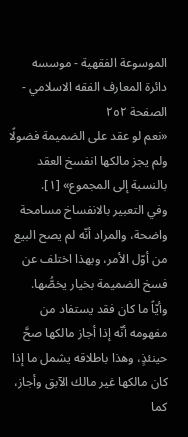الموسوعة الفقهية - موسسه دائرة المعارف الفقه الاسلامي - الصفحة ٢٥٢
«نعم لو عقد على الضميمة فضولًا ولم يجز مالكها انفسخ العقد بالنسبة إلى المجموع» [١].
وفي التعبير بالانفساخ مسامحة واضحة، والمراد أنّه لم يصح البيع من أوّل الأمر، وبهذا اختلف عن فسخ الضميمة بخيار يخصُّها.
وأيّاً ما كان فقد يستفاد من مفهومه أنّه إذا أجاز مالكها صحَّ حينئذٍ، وهذا باطلاقه يشمل ما إذا كان مالكها غير مالك الآبق وأجاز، كما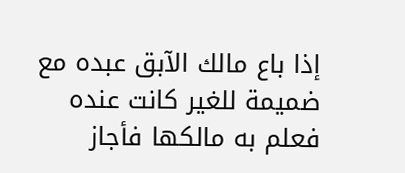إذا باع مالك الآبق عبده مع ضميمة للغير كانت عنده فعلم به مالكها فأجاز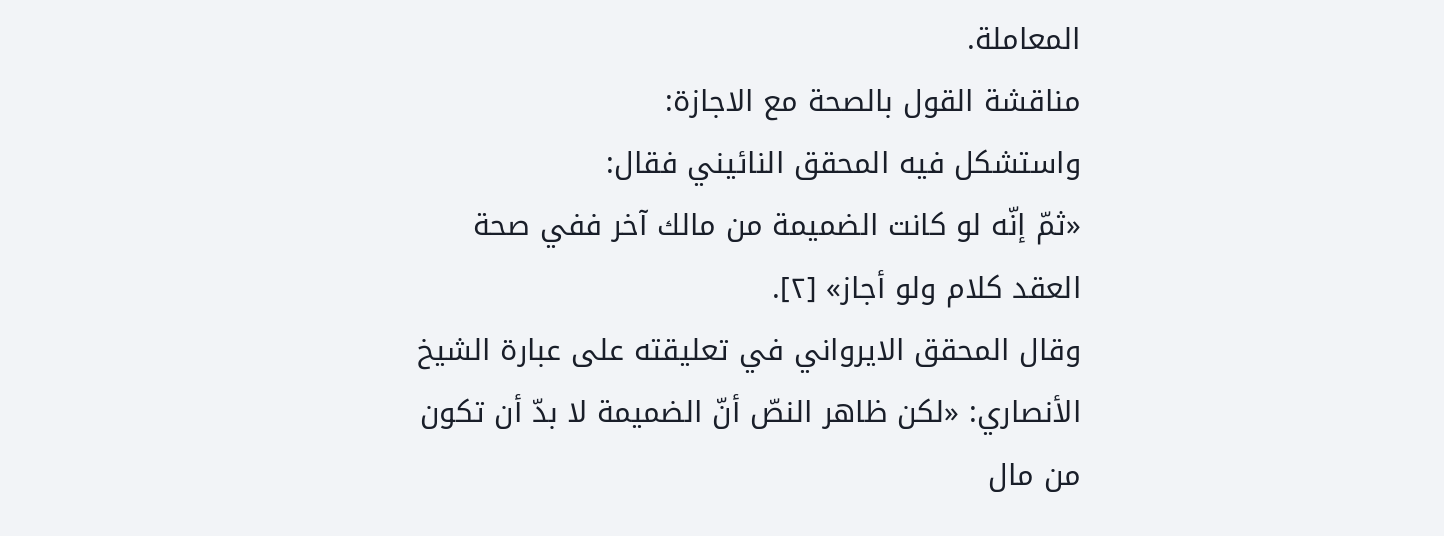المعاملة.
مناقشة القول بالصحة مع الاجازة:
واستشكل فيه المحقق النائيني فقال:
«ثمّ إنّه لو كانت الضميمة من مالك آخر ففي صحة العقد كلام ولو أجاز» [٢].
وقال المحقق الايرواني في تعليقته على عبارة الشيخ الأنصاري: «لكن ظاهر النصّ أنّ الضميمة لا بدّ أن تكون من مال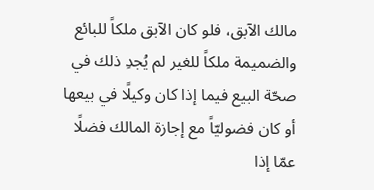مالك الآبق، فلو كان الآبق ملكاً للبائع والضميمة ملكاً للغير لم يُجدِ ذلك في صحّة البيع فيما إذا كان وكيلًا في بيعها أو كان فضوليّاً مع إجازة المالك فضلًا عمّا إذا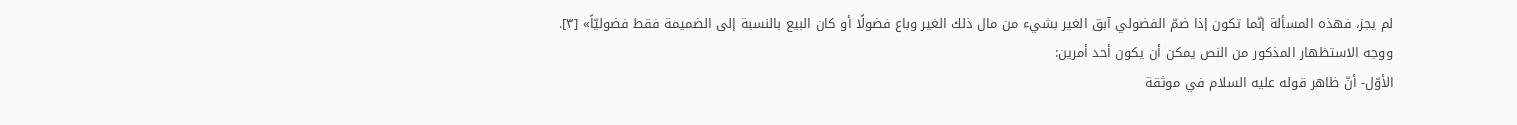لم يجز، فهذه المسألة إنّما تكون إذا ضمّ الفضولي آبق الغير بشيء من مال ذلك الغير وباع فضولًا أو كان البيع بالنسبة إلى الضميمة فقط فضوليّاً» [٣].
ووجه الاستظهار المذكور من النص يمكن أن يكون أحد أمرين:
الأوّل- أنّ ظاهر قوله عليه السلام في موثقة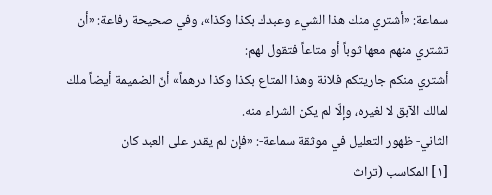سماعة: «أشتري منك هذا الشيء وعبدك بكذا وكذا»، وفي صحيحة رفاعة: «أن تشتري منهم معها ثوباً أو متاعاً فتقول لهم:
أشتري منكم جاريتكم فلانة وهذا المتاع بكذا وكذا درهماً» أنّ الضميمة أيضاً ملك لمالك الآبق لا لغيره، وإلّا لم يكن الشراء منه.
الثاني- ظهور التعليل في موثقة سماعة-: «فإن لم يقدر على العبد كان
[١] المكاسب (تراث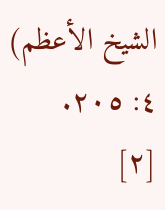الشيخ الأعظم) ٤: ٢٠٥.
[٢]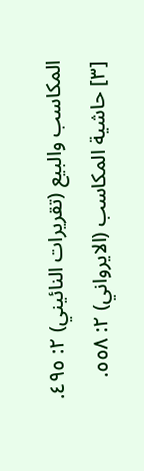المكاسب والبيع (تقريرات النائيني) ٢: ٤٩٥.
[٣] حاشية المكاسب (الايرواني) ٢: ٥٥٨.